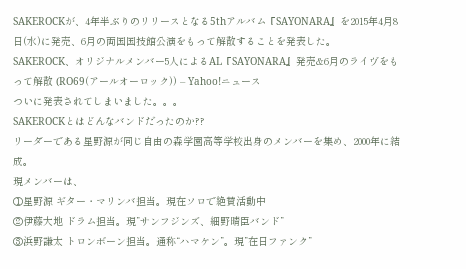SAKEROCKが、4年半ぶりのリリースとなる5thアルバム『SAYONARA』を2015年4月8日(水)に発売、6月の両国国技館公演をもって解散することを発表した。
SAKEROCK、オリジナルメンバー5人によるAL『SAYONARA』発売&6月のライヴをもって解散 (RO69(アールオーロック)) – Yahoo!ニュース
ついに発表されてしまいました。。。
SAKEROCKとはどんなバンドだったのか??
リーダーである星野源が同じ自由の森学園高等学校出身のメンバーを集め、2000年に結成。
現メンバーは、
①星野源 ギター・マリンバ担当。現在ソロで絶賛活動中
②伊藤大地 ドラム担当。現”サンフジンズ、細野晴臣バンド”
③浜野謙太 トロンボーン担当。通称“ハマケン”。現”在日ファンク”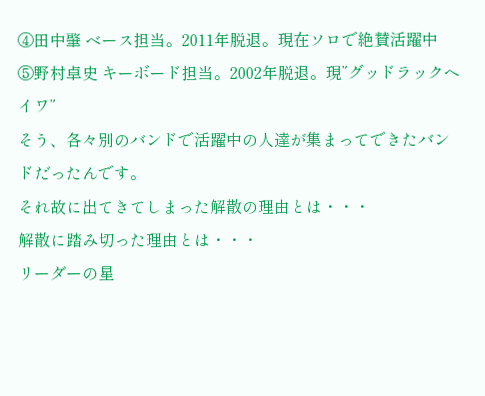④田中肇 ベース担当。2011年脱退。現在ソロで絶賛活躍中
⑤野村卓史 キーボード担当。2002年脱退。現”グッドラックヘイワ”
そう、各々別のバンドで活躍中の人達が集まってできたバンドだったんです。
それ故に出てきてしまった解散の理由とは・・・
解散に踏み切った理由とは・・・
リーダーの星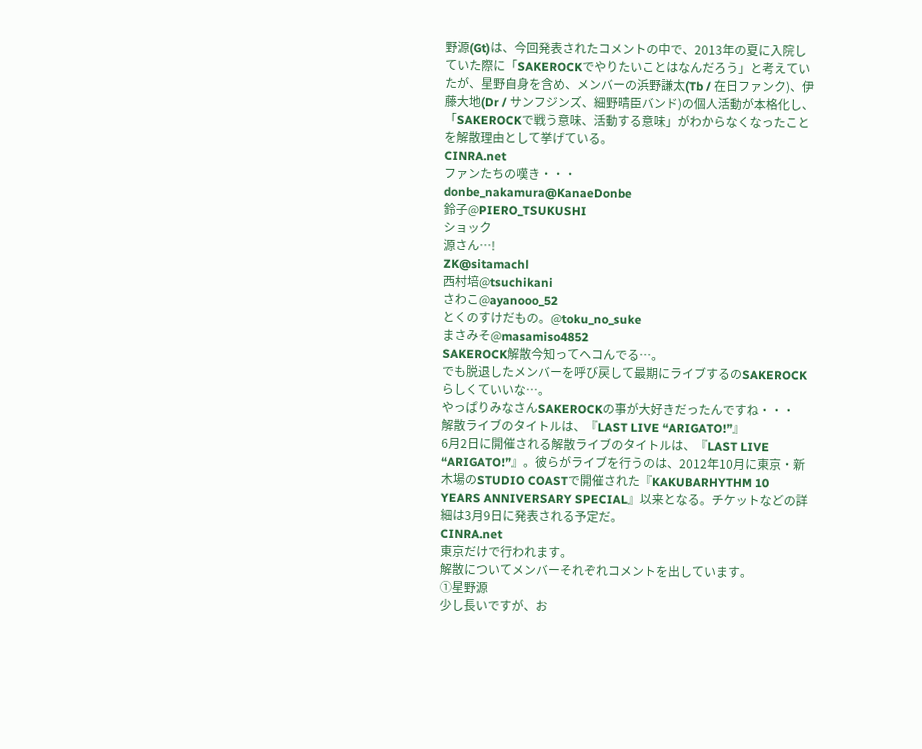野源(Gt)は、今回発表されたコメントの中で、2013年の夏に入院していた際に「SAKEROCKでやりたいことはなんだろう」と考えていたが、星野自身を含め、メンバーの浜野謙太(Tb / 在日ファンク)、伊藤大地(Dr / サンフジンズ、細野晴臣バンド)の個人活動が本格化し、「SAKEROCKで戦う意味、活動する意味」がわからなくなったことを解散理由として挙げている。
CINRA.net
ファンたちの嘆き・・・
donbe_nakamura@KanaeDonbe
鈴子@PIERO_TSUKUSHI
ショック
源さん…!
ZK@sitamachl
西村培@tsuchikani
さわこ@ayanooo_52
とくのすけだもの。@toku_no_suke
まさみそ@masamiso4852
SAKEROCK解散今知ってヘコんでる…。
でも脱退したメンバーを呼び戻して最期にライブするのSAKEROCKらしくていいな…。
やっぱりみなさんSAKEROCKの事が大好きだったんですね・・・
解散ライブのタイトルは、『LAST LIVE “ARIGATO!”』
6月2日に開催される解散ライブのタイトルは、『LAST LIVE “ARIGATO!”』。彼らがライブを行うのは、2012年10月に東京・新木場のSTUDIO COASTで開催された『KAKUBARHYTHM 10 YEARS ANNIVERSARY SPECIAL』以来となる。チケットなどの詳細は3月9日に発表される予定だ。
CINRA.net
東京だけで行われます。
解散についてメンバーそれぞれコメントを出しています。
①星野源
少し長いですが、お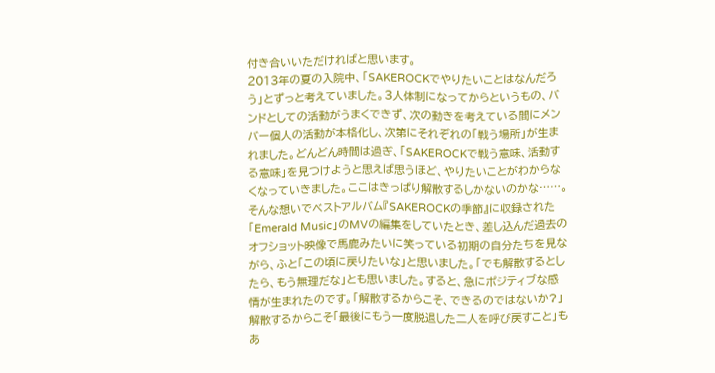付き合いいただければと思います。
2013年の夏の入院中、「SAKEROCKでやりたいことはなんだろう」とずっと考えていました。3人体制になってからというもの、バンドとしての活動がうまくできず、次の動きを考えている間にメンバー個人の活動が本格化し、次第にそれぞれの「戦う場所」が生まれました。どんどん時間は過ぎ、「SAKEROCKで戦う意味、活動する意味」を見つけようと思えば思うほど、やりたいことがわからなくなっていきました。ここはきっぱり解散するしかないのかな……。そんな想いでベストアルバム『SAKEROCKの季節』に収録された「Emerald Music」のMVの編集をしていたとき、差し込んだ過去のオフショット映像で馬鹿みたいに笑っている初期の自分たちを見ながら、ふと「この頃に戻りたいな」と思いました。「でも解散するとしたら、もう無理だな」とも思いました。すると、急にポジティブな感情が生まれたのです。「解散するからこそ、できるのではないか?」解散するからこそ「最後にもう一度脱退した二人を呼び戻すこと」もあ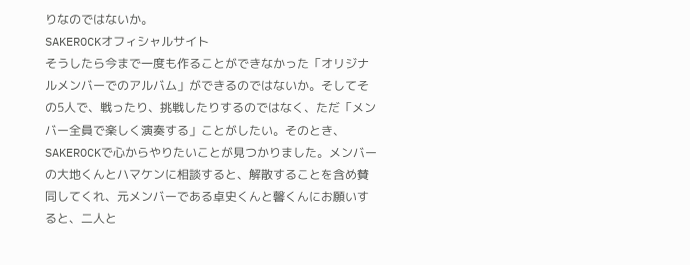りなのではないか。
SAKEROCKオフィシャルサイト
そうしたら今まで一度も作ることができなかった「オリジナルメンバーでのアルバム」ができるのではないか。そしてその5人で、戦ったり、挑戦したりするのではなく、ただ「メンバー全員で楽しく演奏する」ことがしたい。そのとき、SAKEROCKで心からやりたいことが見つかりました。メンバーの大地くんとハマケンに相談すると、解散することを含め賛同してくれ、元メンバーである卓史くんと馨くんにお願いすると、二人と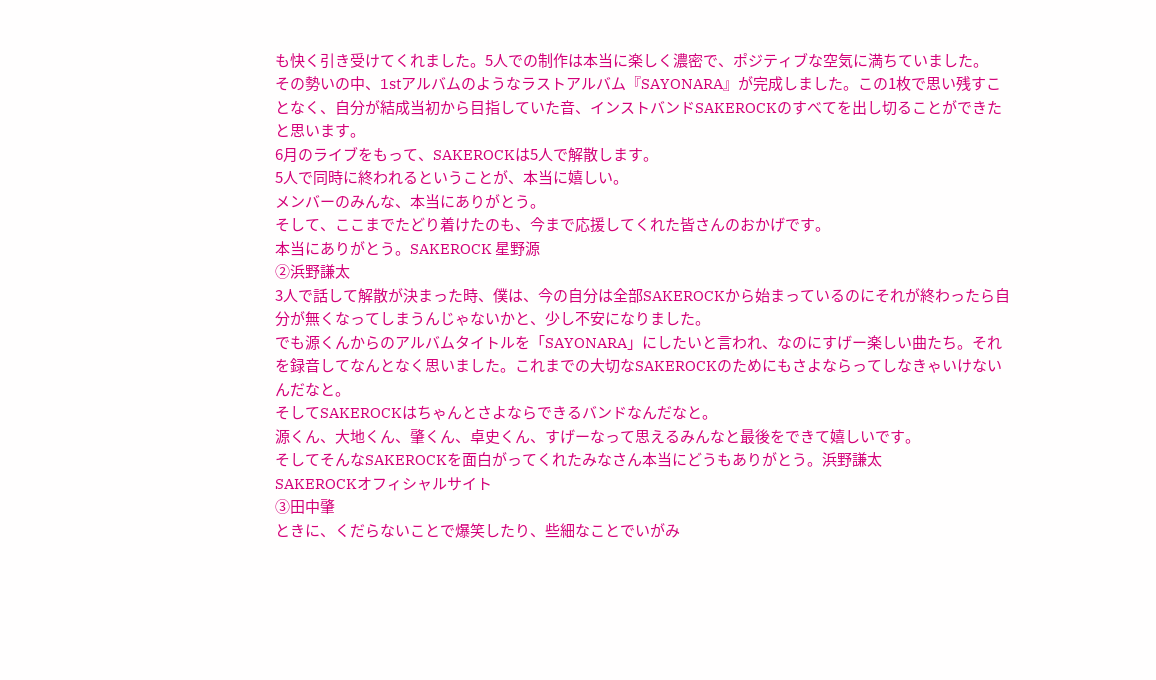も快く引き受けてくれました。5人での制作は本当に楽しく濃密で、ポジティブな空気に満ちていました。
その勢いの中、1stアルバムのようなラストアルバム『SAYONARA』が完成しました。この1枚で思い残すことなく、自分が結成当初から目指していた音、インストバンドSAKEROCKのすべてを出し切ることができたと思います。
6月のライブをもって、SAKEROCKは5人で解散します。
5人で同時に終われるということが、本当に嬉しい。
メンバーのみんな、本当にありがとう。
そして、ここまでたどり着けたのも、今まで応援してくれた皆さんのおかげです。
本当にありがとう。SAKEROCK 星野源
②浜野謙太
3人で話して解散が決まった時、僕は、今の自分は全部SAKEROCKから始まっているのにそれが終わったら自分が無くなってしまうんじゃないかと、少し不安になりました。
でも源くんからのアルバムタイトルを「SAYONARA」にしたいと言われ、なのにすげー楽しい曲たち。それを録音してなんとなく思いました。これまでの大切なSAKEROCKのためにもさよならってしなきゃいけないんだなと。
そしてSAKEROCKはちゃんとさよならできるバンドなんだなと。
源くん、大地くん、肇くん、卓史くん、すげーなって思えるみんなと最後をできて嬉しいです。
そしてそんなSAKEROCKを面白がってくれたみなさん本当にどうもありがとう。浜野謙太
SAKEROCKオフィシャルサイト
③田中肇
ときに、くだらないことで爆笑したり、些細なことでいがみ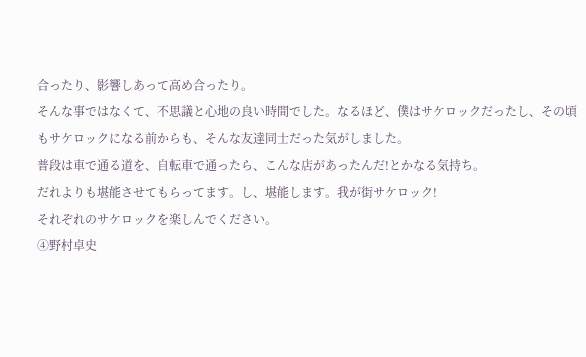合ったり、影響しあって高め合ったり。
そんな事ではなくて、不思議と心地の良い時間でした。なるほど、僕はサケロックだったし、その頃もサケロックになる前からも、そんな友達同士だった気がしました。
普段は車で通る道を、自転車で通ったら、こんな店があったんだ!とかなる気持ち。
だれよりも堪能させてもらってます。し、堪能します。我が街サケロック!
それぞれのサケロックを楽しんでください。
④野村卓史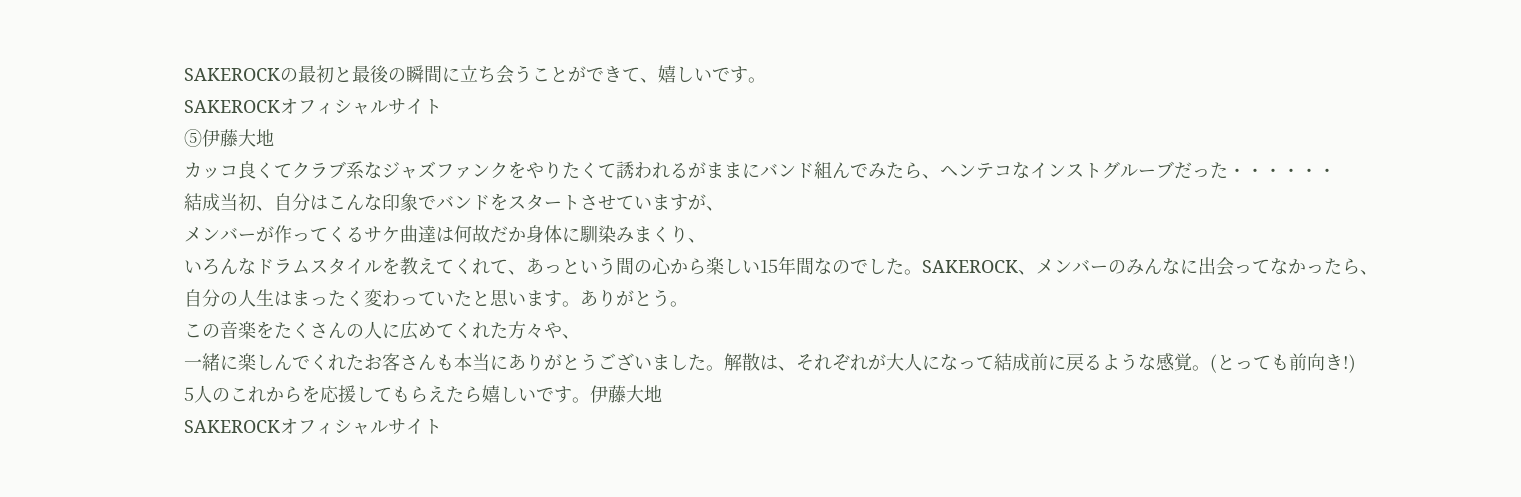SAKEROCKの最初と最後の瞬間に立ち会うことができて、嬉しいです。
SAKEROCKオフィシャルサイト
⑤伊藤大地
カッコ良くてクラブ系なジャズファンクをやりたくて誘われるがままにバンド組んでみたら、ヘンテコなインストグルーブだった・・・・・・
結成当初、自分はこんな印象でバンドをスタートさせていますが、
メンバーが作ってくるサケ曲達は何故だか身体に馴染みまくり、
いろんなドラムスタイルを教えてくれて、あっという間の心から楽しい15年間なのでした。SAKEROCK、メンバーのみんなに出会ってなかったら、
自分の人生はまったく変わっていたと思います。ありがとう。
この音楽をたくさんの人に広めてくれた方々や、
一緒に楽しんでくれたお客さんも本当にありがとうございました。解散は、それぞれが大人になって結成前に戻るような感覚。(とっても前向き!)
5人のこれからを応援してもらえたら嬉しいです。伊藤大地
SAKEROCKオフィシャルサイト